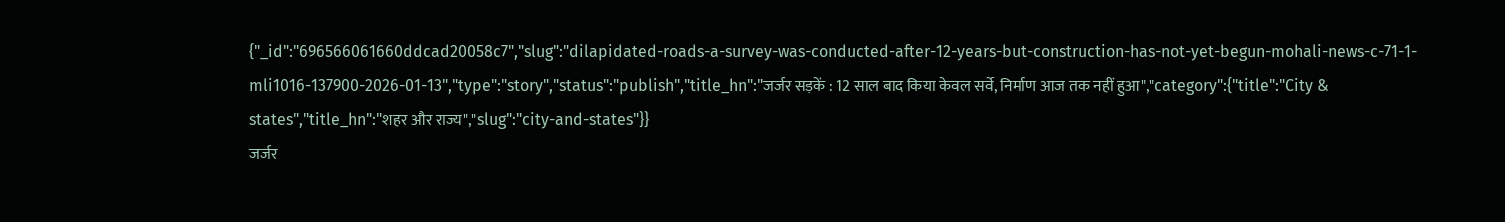{"_id":"696566061660ddcad20058c7","slug":"dilapidated-roads-a-survey-was-conducted-after-12-years-but-construction-has-not-yet-begun-mohali-news-c-71-1-mli1016-137900-2026-01-13","type":"story","status":"publish","title_hn":"जर्जर सड़कें : 12 साल बाद किया केवल सर्वे, निर्माण आज तक नहीं हुआ","category":{"title":"City & states","title_hn":"शहर और राज्य","slug":"city-and-states"}}
जर्जर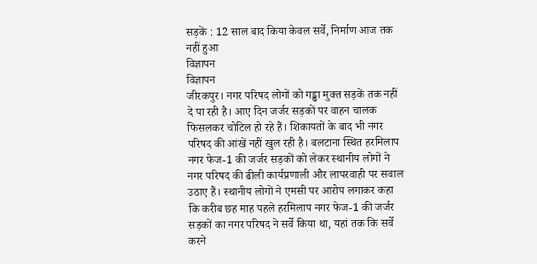सड़कें : 12 साल बाद किया केवल सर्वे, निर्माण आज तक नहीं हुआ
विज्ञापन
विज्ञापन
जीरकपुर। नगर परिषद लोगों को गड्ढा मुक्त सड़कें तक नहीं दे पा रही है। आए दिन जर्जर सड़कों पर वाहन चालक फिसलकर चोटिल हो रहे हैं। शिकायतों के बाद भी नगर परिषद की आंखें नहीं खुल रही है। बलटाना स्थित हरमिलाप नगर फेज-1 की जर्जर सड़कों को लेकर स्थानीय लोगों ने नगर परिषद की ढीली कार्यप्रणाली और लापरवाही पर सवाल उठाए हैं। स्थानीय लोगों ने एमसी पर आरोप लगाकर कहा कि करीब छह माह पहले हरमिलाप नगर फेज-1 की जर्जर सड़कों का नगर परिषद ने सर्वे किया था, यहां तक कि सर्वे करने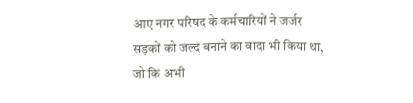आए नगर परिषद के कर्मचारियों ने जर्जर सड़कों को जल्द बनाने का वादा भी किया था, जो कि अभी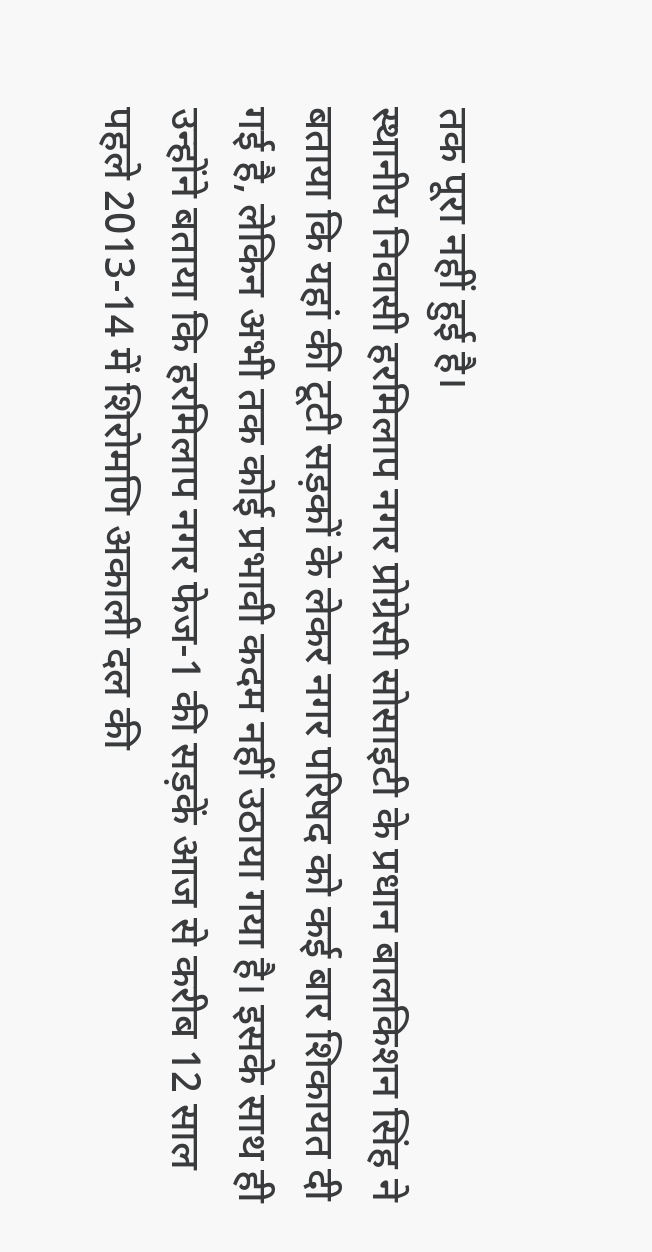तक पूरा नहीं हुई है।
स्थानीय निवासी हरमिलाप नगर प्रोग्रेसी सोसाइटी के प्रधान बालकिशन सिंह ने बताया कि यहां की टूटी सड़कों के लेकर नगर परिषद को कई बार शिकायत दी गई है, लेकिन अभी तक कोई प्रभावी कदम नहीं उठाया गया है। इसके साथ ही उन्होंने बताया कि हरमिलाप नगर फेज-1 की सड़कें आज से करीब 12 साल पहले 2013-14 में शिरोमणि अकाली दल की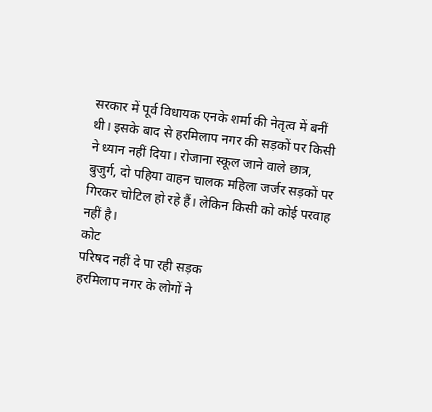सरकार में पूर्व विधायक एनके शर्मा की नेतृत्व में बनीं थी। इसके बाद से हरमिलाप नगर की सड़कों पर किसी ने ध्यान नहीं दिया। रोजाना स्कूल जाने वाले छात्र, बुजुर्ग, दो पहिया वाहन चालक महिला जर्जर सड़कों पर गिरकर चोटिल हो रहे हैं। लेकिन किसी को कोई परवाह नहीं है।
कोट
परिषद नहीं दे पा रही सड़क
हरमिलाप नगर के लोगों ने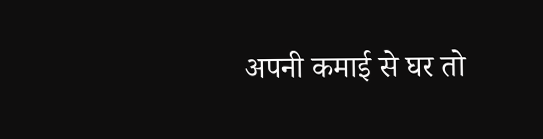अपनी कमाई से घर तो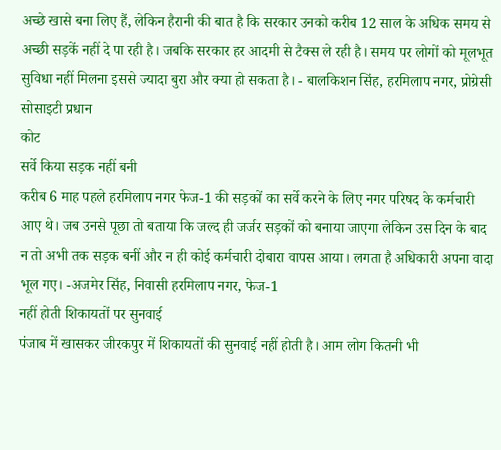अच्छे खासे बना लिए हैं, लेकिन हैरानी की बात है कि सरकार उनको करीब 12 साल के अधिक समय से अच्छी सड़कें नहीं दे पा रही है। जबकि सरकार हर आदमी से टैक्स ले रही है। समय पर लोगों को मूलभूत सुविधा नहीं मिलना इससे ज्यादा बुरा और क्या हो सकता है। - बालकिशन सिंह, हरमिलाप नगर, प्रोग्रेसी सोसाइटी प्रधान
कोट
सर्वे किया सड़क नहीं बनी
करीब 6 माह पहले हरमिलाप नगर फेज-1 की सड़कों का सर्वे करने के लिए नगर परिषद के कर्मचारी आए थे। जब उनसे पूछा तो बताया कि जल्द ही जर्जर सड़कों को बनाया जाएगा लेकिन उस दिन के बाद न तो अभी तक सड़क बनीं और न ही कोई कर्मचारी दोबारा वापस आया। लगता है अधिकारी अपना वादा भूल गए। -अजमेर सिंह, निवासी हरमिलाप नगर, फेज-1
नहीं होती शिकायतों पर सुनवाई
पंजाब में खासकर जीरकपुर में शिकायतों की सुनवाई नहीं होती है। आम लोग कितनी भी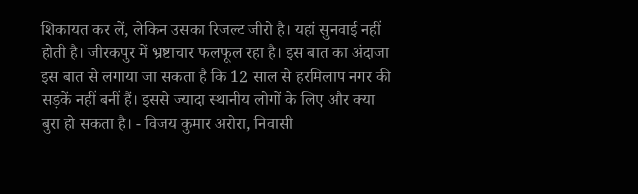शिकायत कर लें, लेकिन उसका रिजल्ट जीरो है। यहां सुनवाई नहीं होती है। जीरकपुर में भ्रष्टाचार फलफूल रहा है। इस बात का अंदाजा इस बात से लगाया जा सकता है कि 12 साल से हरमिलाप नगर की सड़कें नहीं बनीं हैं। इससे ज्यादा स्थानीय लोगों के लिए और क्या बुरा हो सकता है। - विजय कुमार अरोरा, निवासी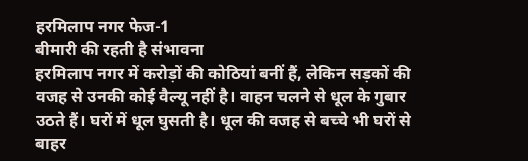हरमिलाप नगर फेज-1
बीमारी की रहती है संभावना
हरमिलाप नगर में करोड़ों की कोठियां बनीं हैं, लेकिन सड़कों की वजह से उनकी कोई वैल्यू नहीं है। वाहन चलने से धूल के गुबार उठते हैं। घरों में धूल घुसती है। धूल की वजह से बच्चे भी घरों से बाहर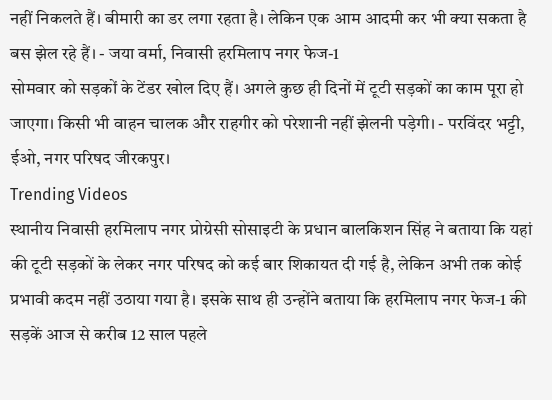नहीं निकलते हैं। बीमारी का डर लगा रहता है। लेकिन एक आम आदमी कर भी क्या सकता है बस झेल रहे हैं। - जया वर्मा, निवासी हरमिलाप नगर फेज-1
सोमवार को सड़कों के टेंडर खोल दिए हैं। अगले कुछ ही दिनों में टूटी सड़कों का काम पूरा हो जाएगा। किसी भी वाहन चालक और राहगीर को परेशानी नहीं झेलनी पड़ेगी। - परविंदर भट्टी, ईओ, नगर परिषद जीरकपुर।
Trending Videos
स्थानीय निवासी हरमिलाप नगर प्रोग्रेसी सोसाइटी के प्रधान बालकिशन सिंह ने बताया कि यहां की टूटी सड़कों के लेकर नगर परिषद को कई बार शिकायत दी गई है, लेकिन अभी तक कोई प्रभावी कदम नहीं उठाया गया है। इसके साथ ही उन्होंने बताया कि हरमिलाप नगर फेज-1 की सड़कें आज से करीब 12 साल पहले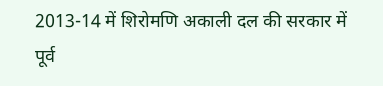2013-14 में शिरोमणि अकाली दल की सरकार में पूर्व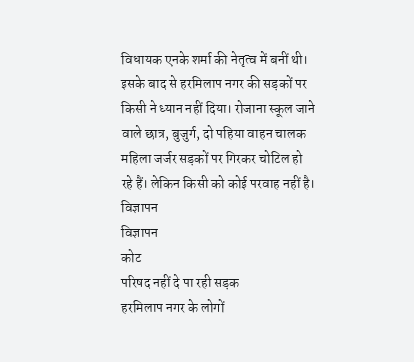विधायक एनके शर्मा की नेतृत्व में बनीं थी। इसके बाद से हरमिलाप नगर की सड़कों पर किसी ने ध्यान नहीं दिया। रोजाना स्कूल जाने वाले छात्र, बुजुर्ग, दो पहिया वाहन चालक महिला जर्जर सड़कों पर गिरकर चोटिल हो रहे हैं। लेकिन किसी को कोई परवाह नहीं है।
विज्ञापन
विज्ञापन
कोट
परिषद नहीं दे पा रही सड़क
हरमिलाप नगर के लोगों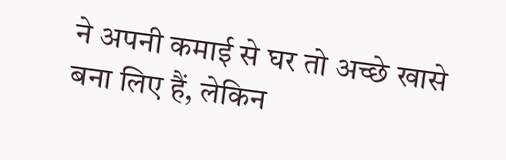ने अपनी कमाई से घर तो अच्छे खासे बना लिए हैं, लेकिन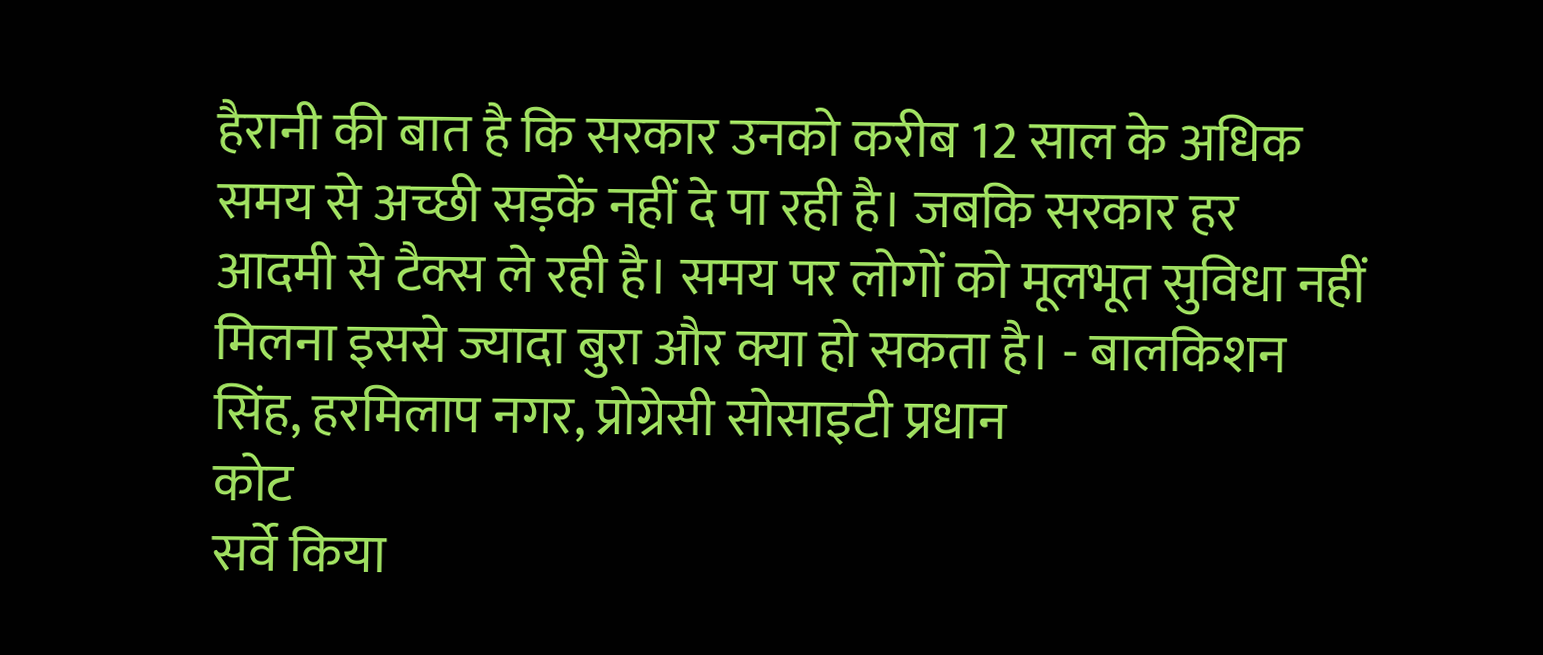हैरानी की बात है कि सरकार उनको करीब 12 साल के अधिक समय से अच्छी सड़कें नहीं दे पा रही है। जबकि सरकार हर आदमी से टैक्स ले रही है। समय पर लोगों को मूलभूत सुविधा नहीं मिलना इससे ज्यादा बुरा और क्या हो सकता है। - बालकिशन सिंह, हरमिलाप नगर, प्रोग्रेसी सोसाइटी प्रधान
कोट
सर्वे किया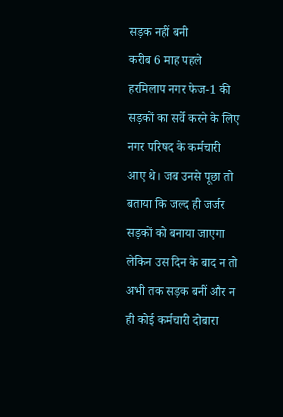सड़क नहीं बनी
करीब 6 माह पहले हरमिलाप नगर फेज-1 की सड़कों का सर्वे करने के लिए नगर परिषद के कर्मचारी आए थे। जब उनसे पूछा तो बताया कि जल्द ही जर्जर सड़कों को बनाया जाएगा लेकिन उस दिन के बाद न तो अभी तक सड़क बनीं और न ही कोई कर्मचारी दोबारा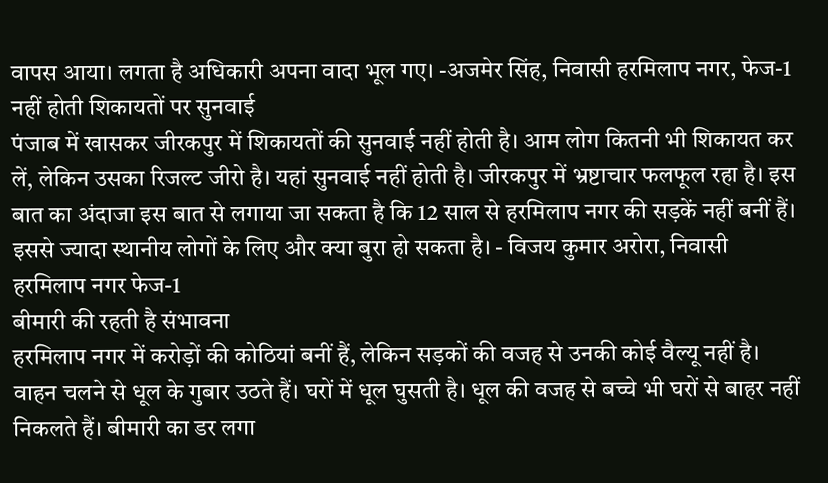वापस आया। लगता है अधिकारी अपना वादा भूल गए। -अजमेर सिंह, निवासी हरमिलाप नगर, फेज-1
नहीं होती शिकायतों पर सुनवाई
पंजाब में खासकर जीरकपुर में शिकायतों की सुनवाई नहीं होती है। आम लोग कितनी भी शिकायत कर लें, लेकिन उसका रिजल्ट जीरो है। यहां सुनवाई नहीं होती है। जीरकपुर में भ्रष्टाचार फलफूल रहा है। इस बात का अंदाजा इस बात से लगाया जा सकता है कि 12 साल से हरमिलाप नगर की सड़कें नहीं बनीं हैं। इससे ज्यादा स्थानीय लोगों के लिए और क्या बुरा हो सकता है। - विजय कुमार अरोरा, निवासी हरमिलाप नगर फेज-1
बीमारी की रहती है संभावना
हरमिलाप नगर में करोड़ों की कोठियां बनीं हैं, लेकिन सड़कों की वजह से उनकी कोई वैल्यू नहीं है। वाहन चलने से धूल के गुबार उठते हैं। घरों में धूल घुसती है। धूल की वजह से बच्चे भी घरों से बाहर नहीं निकलते हैं। बीमारी का डर लगा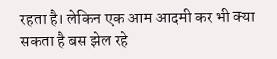रहता है। लेकिन एक आम आदमी कर भी क्या सकता है बस झेल रहे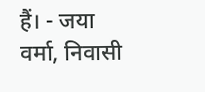हैं। - जया वर्मा, निवासी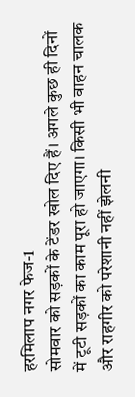हरमिलाप नगर फेज-1
सोमवार को सड़कों के टेंडर खोल दिए हैं। अगले कुछ ही दिनों में टूटी सड़कों का काम पूरा हो जाएगा। किसी भी वाहन चालक और राहगीर को परेशानी नहीं झेलनी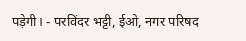पड़ेगी। - परविंदर भट्टी, ईओ, नगर परिषद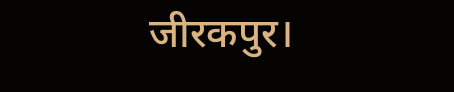जीरकपुर।